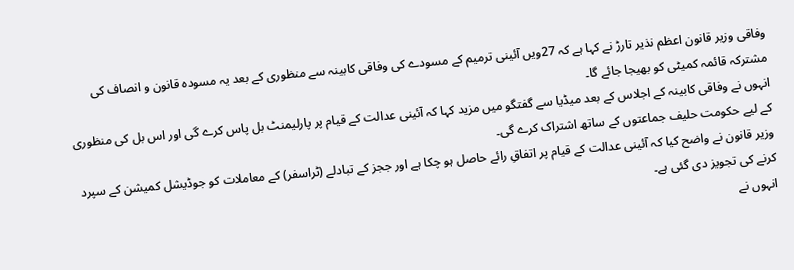وفاقی وزیر قانون اعظم نذیر تارڑ نے کہا ہے کہ 27ویں آئینی ترمیم کے مسودے کی وفاقی کابینہ سے منظوری کے بعد یہ مسودہ قانون و انصاف کی مشترکہ قائمہ کمیٹی کو بھیجا جائے گا۔
انہوں نے وفاقی کابینہ کے اجلاس کے بعد میڈیا سے گفتگو میں مزید کہا کہ آئینی عدالت کے قیام پر پارلیمنٹ بل پاس کرے گی اور اس بل کی منظوری کے لیے حکومت حلیف جماعتوں کے ساتھ اشتراک کرے گی۔
وزیر قانون نے واضح کیا کہ آئینی عدالت کے قیام پر اتفاقِ رائے حاصل ہو چکا ہے اور ججز کے تبادلے (ٹراسفر) کے معاملات کو جوڈیشل کمیشن کے سپرد کرنے کی تجویز دی گئی ہے۔
انہوں نے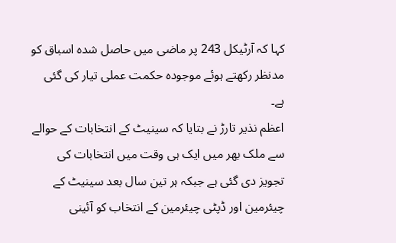کہا کہ آرٹیکل 243 پر ماضی میں حاصل شدہ اسباق کو مدنظر رکھتے ہوئے موجودہ حکمت عملی تیار کی گئی ہے۔
اعظم نذیر تارڑ نے بتایا کہ سینیٹ کے انتخابات کے حوالے سے ملک بھر میں ایک ہی وقت میں انتخابات کی تجویز دی گئی ہے جبکہ ہر تین سال بعد سینیٹ کے چیئرمین اور ڈپٹی چیئرمین کے انتخاب کو آئینی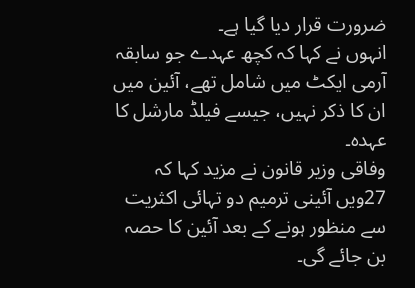ضرورت قرار دیا گیا ہے۔
انہوں نے کہا کہ کچھ عہدے جو سابقہ آرمی ایکٹ میں شامل تھے، آئین میں ان کا ذکر نہیں، جیسے فیلڈ مارشل کا عہدہ۔
وفاقی وزیر قانون نے مزید کہا کہ 27ویں آئینی ترمیم دو تہائی اکثریت سے منظور ہونے کے بعد آئین کا حصہ بن جائے گی۔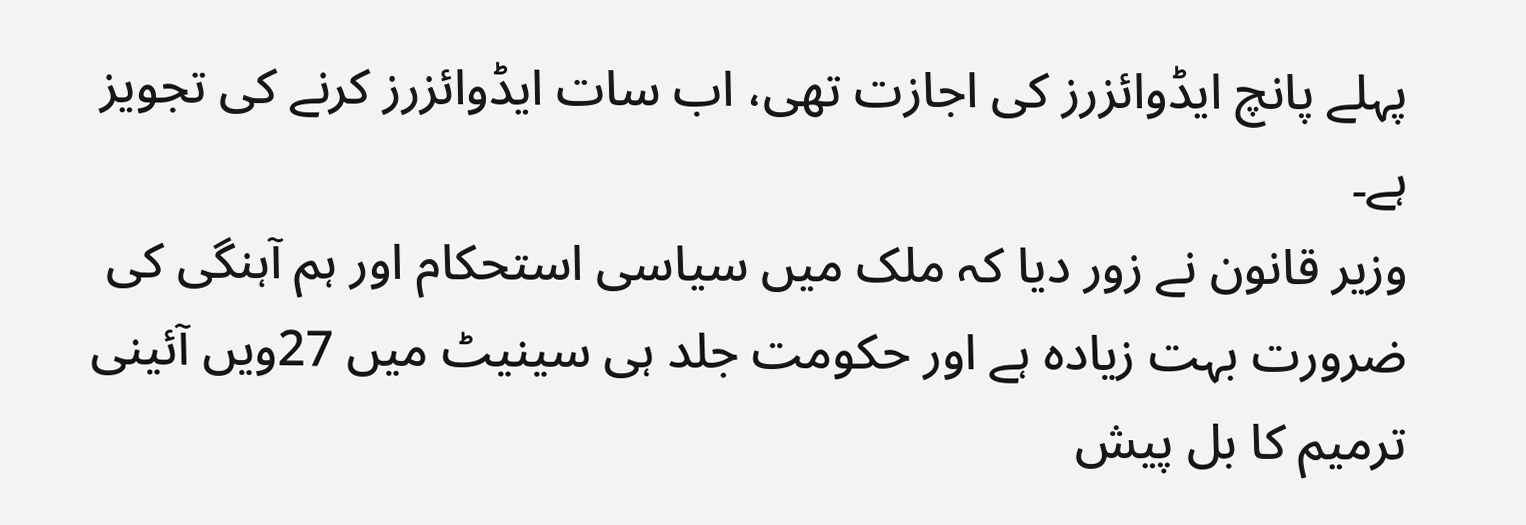پہلے پانچ ایڈوائزرز کی اجازت تھی، اب سات ایڈوائزرز کرنے کی تجویز ہے۔
وزیر قانون نے زور دیا کہ ملک میں سیاسی استحکام اور ہم آہنگی کی ضرورت بہت زیادہ ہے اور حکومت جلد ہی سینیٹ میں 27ویں آئینی ترمیم کا بل پیش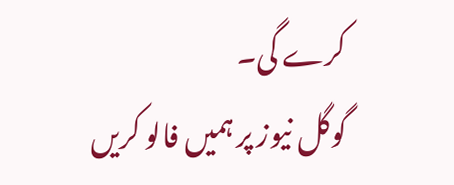کرے گی۔
گوگل نیوز پر ہمیں فالو کریں